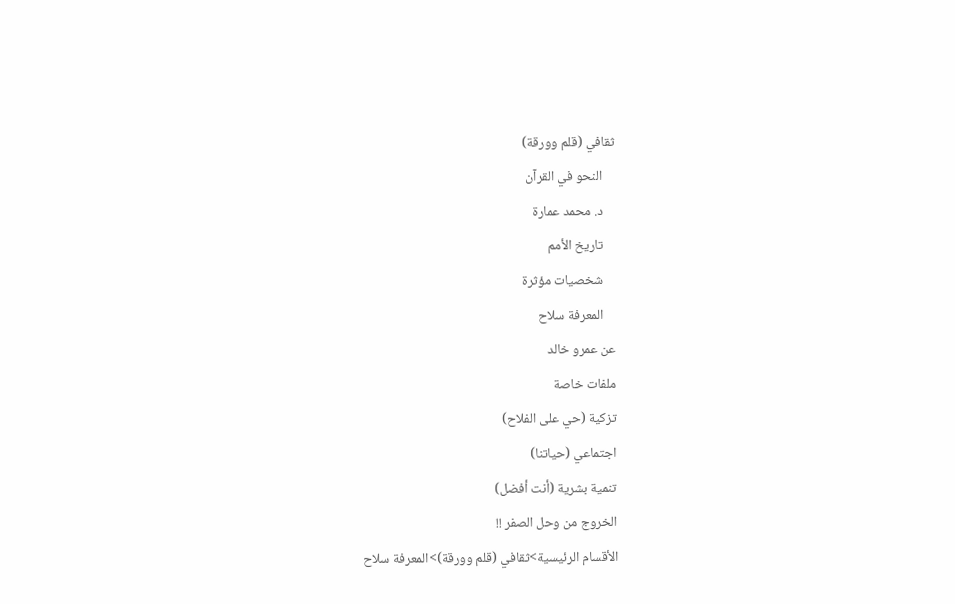ثقافي (قلم وورقة)
    النحو في القرآن
    د. محمد عمارة
    تاريخ الأمم
    شخصيات مؤثرة
    المعرفة سلاح
عن عمرو خالد
ملفات خاصة
تزكية (حي على الفلاح)
اجتماعي (حياتنا)
تنمية بشرية (أنت أفضل)
الخروج من وحل الصفر !!
الأقسام الرئيسية>ثقافي (قلم وورقة)>المعرفة سلاح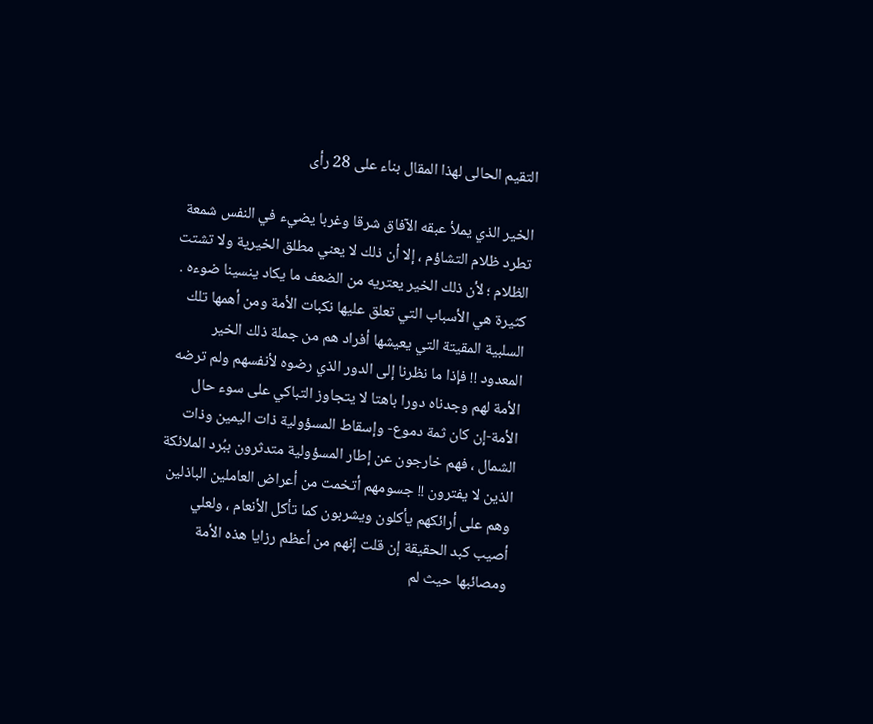التقيم الحالى لهذا المقال بناء على 28 رأى

الخير الذي يملأ عبقه الآفاق شرقا وغربا يضيء في النفس شمعة تطرد ظلام التشاؤم ، إلا أن ذلك لا يعني مطلق الخيرية ولا تشتت الظلام ؛ لأن ذلك الخير يعتريه من الضعف ما يكاد ينسينا ضوءه .
كثيرة هي الأسباب التي تعلق عليها نكبات الأمة ومن أهمها تلك السلبية المقيتة التي يعيشها أفراد هم من جملة ذلك الخير المعدود !! فإذا ما نظرنا إلى الدور الذي رضوه لأنفسهم ولم ترضه الأمة لهم وجدناه دورا باهتا لا يتجاوز التباكي على سوء حال الأمة-إن كان ثمة دموع- وإسقاط المسؤولية ذات اليمين وذات الشمال ، فهم خارجون عن إطار المسؤولية متدثرون ببُرد الملائكة الذين لا يفترون !! جسومهم أتخمت من أعراض العاملين الباذلين وهم على أرائكهم يأكلون ويشربون كما تأكل الأنعام ، ولعلي أصيب كبد الحقيقة إن قلت إنهم من أعظم رزايا هذه الأمة ومصائبها حيث لم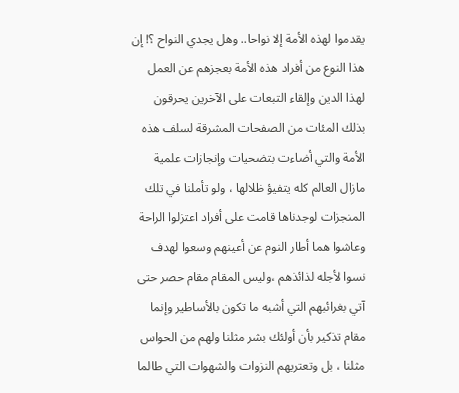يقدموا لهذه الأمة إلا نواحا.. وهل يجدي النواح ؟! إن هذا النوع من أفراد هذه الأمة بعجزهم عن العمل لهذا الدين وإلقاء التبعات على الآخرين يحرقون بذلك المئات من الصفحات المشرقة لسلف هذه الأمة والتي أضاءت بتضحيات وإنجازات علمية مازال العالم كله يتفيؤ ظلالها ، ولو تأملنا في تلك المنجزات لوجدناها قامت على أفراد اعتزلوا الراحة وعاشوا هما أطار النوم عن أعينهم وسعوا لهدف نسوا لأجله لذائذهم ،وليس المقام مقام حصر حتى آتي بغرائبهم التي أشبه ما تكون بالأساطير وإنما مقام تذكير بأن أولئك بشر مثلنا ولهم من الحواس مثلنا ، بل وتعتريهم النزوات والشهوات التي طالما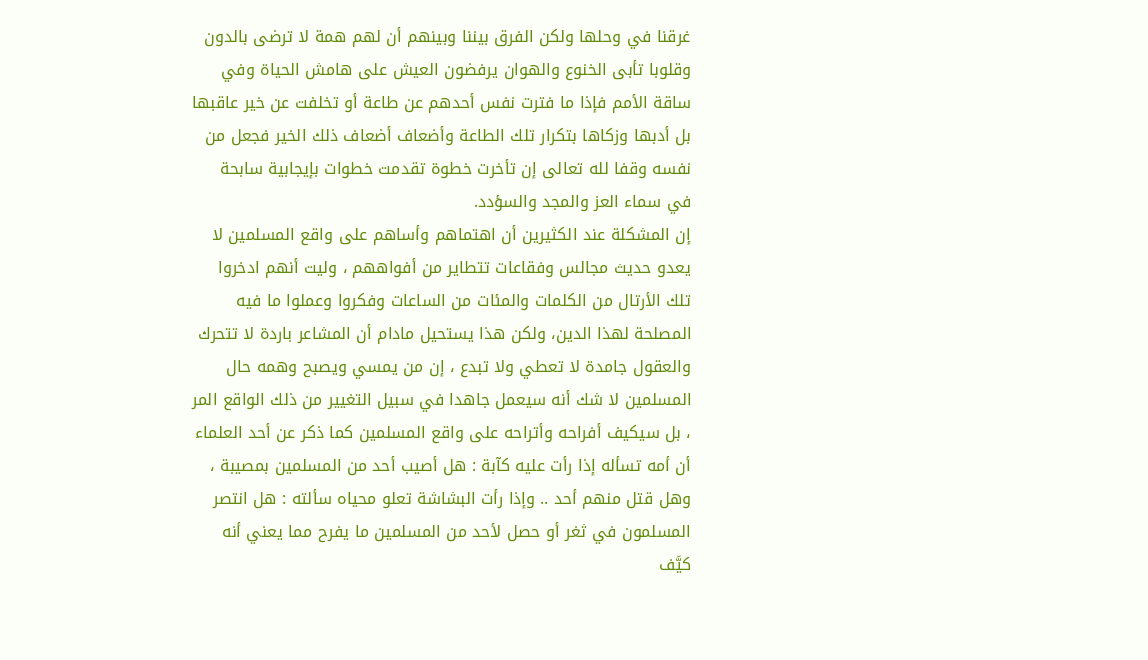غرقنا في وحلها ولكن الفرق بيننا وبينهم أن لهم همة لا ترضى بالدون وقلوبا تأبى الخنوع والهوان يرفضون العيش على هامش الحياة وفي ساقة الأمم فإذا ما فترت نفس أحدهم عن طاعة أو تخلفت عن خير عاقبها بل أدبها وزكاها بتكرار تلك الطاعة وأضعاف أضعاف ذلك الخير فجعل من نفسه وقفا لله تعالى إن تأخرت خطوة تقدمت خطوات بإيجابية سابحة في سماء العز والمجد والسؤدد.
إن المشكلة عند الكثيرين أن اهتماهم وأساهم على واقع المسلمين لا يعدو حديث مجالس وفقاعات تتطاير من أفواههم ، وليت أنهم ادخروا تلك الأرتال من الكلمات والمئات من الساعات وفكروا وعملوا ما فيه المصلحة لهذا الدين، ولكن هذا يستحيل مادام أن المشاعر باردة لا تتحرك والعقول جامدة لا تعطي ولا تبدع ، إن من يمسي ويصبح وهمه حال المسلمين لا شك أنه سيعمل جاهدا في سبيل التغيير من ذلك الواقع المر ، بل سيكيف أفراحه وأتراحه على واقع المسلمين كما ذكر عن أحد العلماء أن أمه تسأله إذا رأت عليه كآبة : هل أصيب أحد من المسلمين بمصيبة ، وهل قتل منهم أحد .. وإذا رأت البشاشة تعلو محياه سألته : هل انتصر المسلمون في ثغر أو حصل لأحد من المسلمين ما يفرح مما يعني أنه كيَّف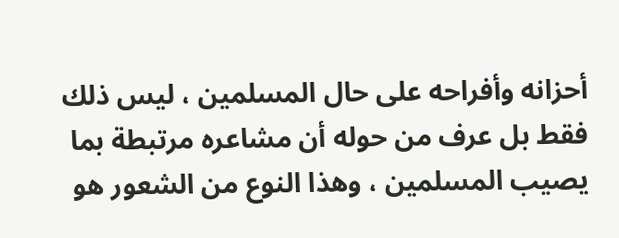أحزانه وأفراحه على حال المسلمين ، ليس ذلك فقط بل عرف من حوله أن مشاعره مرتبطة بما يصيب المسلمين ، وهذا النوع من الشعور هو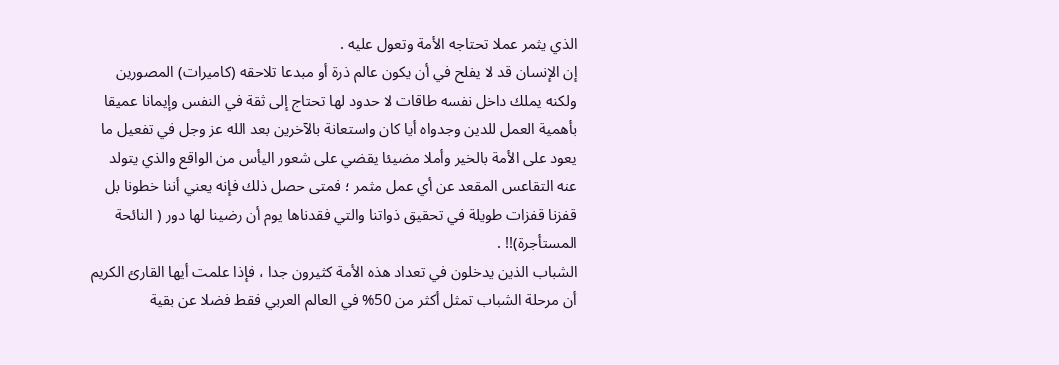الذي يثمر عملا تحتاجه الأمة وتعول عليه .
إن الإنسان قد لا يفلح في أن يكون عالم ذرة أو مبدعا تلاحقه (كاميرات) المصورين ولكنه يملك داخل نفسه طاقات لا حدود لها تحتاج إلى ثقة في النفس وإيمانا عميقا بأهمية العمل للدين وجدواه أيا كان واستعانة بالآخرين بعد الله عز وجل في تفعيل ما يعود على الأمة بالخير وأملا مضيئا يقضي على شعور اليأس من الواقع والذي يتولد عنه التقاعس المقعد عن أي عمل مثمر ؛ فمتى حصل ذلك فإنه يعني أننا خطونا بل قفزنا قفزات طويلة في تحقيق ذواتنا والتي فقدناها يوم أن رضينا لها دور ( النائحة المستأجرة)!! .
الشباب الذين يدخلون في تعداد هذه الأمة كثيرون جدا ، فإذا علمت أيها القارئ الكريم أن مرحلة الشباب تمثل أكثر من 50% في العالم العربي فقط فضلا عن بقية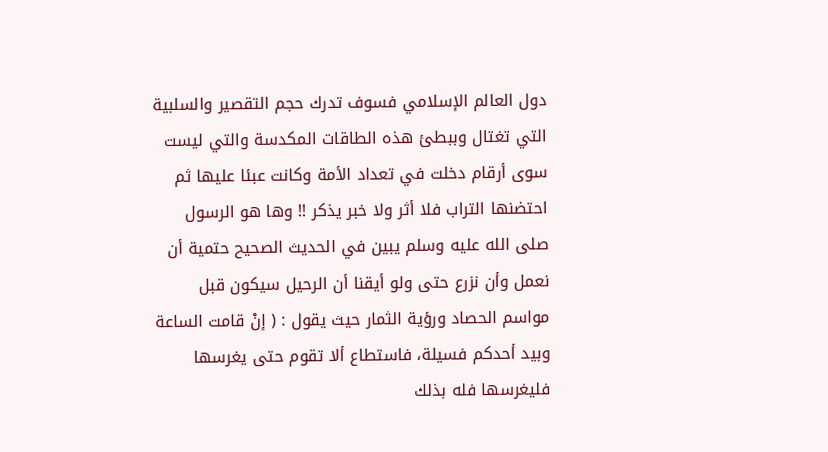دول العالم الإسلامي فسوف تدرك حجم التقصير والسلبية التي تغتال وببطئ هذه الطاقات المكدسة والتي ليست سوى أرقام دخلت في تعداد الأمة وكانت عبئا عليها ثم احتضنها التراب فلا أثر ولا خبر يذكر !! وها هو الرسول صلى الله عليه وسلم يبين في الحديث الصحيح حتمية أن نعمل وأن نزرع حتى ولو أيقنا أن الرحيل سيكون قبل مواسم الحصاد ورؤية الثمار حيث يقول : ( إنْ قامت الساعة وبيد أحدكم فسيلة، فاستطاع ألا تقوم حتى يغرسها فليغرسها فله بذلك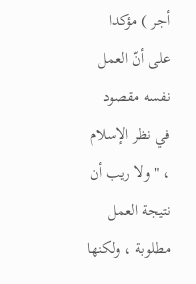أجر ) مؤكدا على أنّ العمل نفسه مقصود في نظر الإسلام ، " ولا ريب أن نتيجة العمل مطلوبة ، ولكنها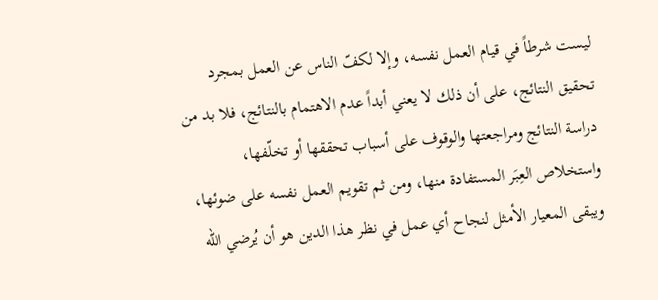ليست شرطاً في قيام العمل نفسه، وإلا لكفّ الناس عن العمل بمجرد تحقيق النتائج، على أن ذلك لا يعني أبداً عدم الاهتمام بالنتائج، فلا بد من دراسة النتائج ومراجعتها والوقوف على أسباب تحققها أو تخلّفها، واستخلاص العِبَر المستفادة منها، ومن ثم تقويم العمل نفسه على ضوئها، ويبقى المعيار الأمثل لنجاح أي عمل في نظر هذا الدين هو أن يُرضي الله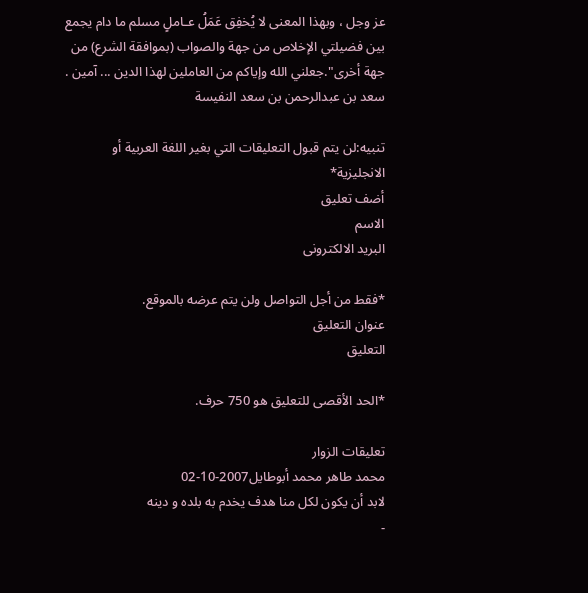عز وجل ، وبهذا المعنى لا يُخفِق عَمَلُ عـاملٍ مسلم ما دام يجمع بين فضيلتي الإخلاص من جهة والصواب (بموافقة الشرع) من جهة أخرى".جعلني الله وإياكم من العاملين لهذا الدين ... آمين .
سعد بن عبدالرحمن بن سعد النفيسة

تنبيه:لن يتم قبول التعليقات التي بغير اللغة العربية أو الانجليزية*
أضف تعليق
الاسم
البريد الالكترونى

*فقط من أجل التواصل ولن يتم عرضه بالموقع.
عنوان التعليق
التعليق

*الحد الأقصى للتعليق هو 750 حرف.

تعليقات الزوار
محمد طاهر محمد أبوطايل2007-10-02
لابد أن يكون لكل منا هدف يخدم به بلده و دينه
-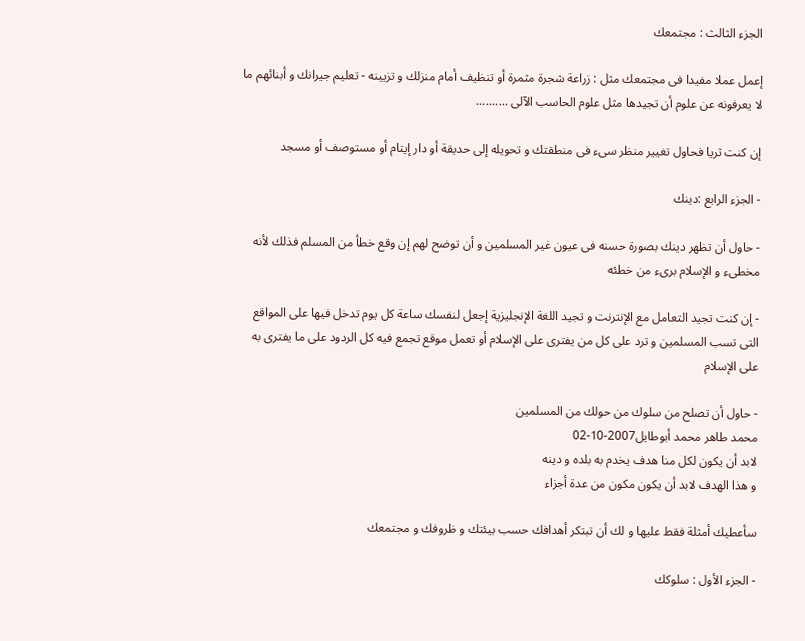الجزء الثالث : مجتمعك

إعمل عملا مفيدا فى مجتمعك مثل : زراعة شجرة مثمرة أو تنظيف أمام منزلك و تزيينه - تعليم جيرانك و أبنائهم ما لا يعرفونه عن علوم أن تجيدها مثل علوم الحاسب الآلى ..........

إن كنت ثريا فحاول تغيير منظر سىء فى منطقتك و تحويله إلى حديقة أو دار إيتام أو مستوصف أو مسجد

- الجزء الرابع :دينك

- حاول أن تظهر دينك بصورة حسنه فى عيون غير المسلمين و أن توضح لهم إن وقع خطأ من المسلم فذلك لأنه مخطىء و الإسلام برىء من خطئه

- إن كنت تجيد التعامل مع الإنترنت و تجيد اللغة الإنجليزية إجعل لنفسك ساعة كل يوم تدخل فيها على المواقع التى تسب المسلمين و ترد على كل من يفترى على الإسلام أو تعمل موقع تجمع فيه كل الردود على ما يفترى به على الإسلام

- حاول أن تصلح من سلوك من حولك من المسلمين
محمد طاهر محمد أبوطايل2007-10-02
لابد أن يكون لكل منا هدف يخدم به بلده و دينه
و هذا الهدف لابد أن يكون مكون من عدة أجزاء

سأعطيك أمثلة فقط عليها و لك أن تبتكر أهدافك حسب بيئتك و ظروفك و مجتمعك

- الجزء الأول : سلوكك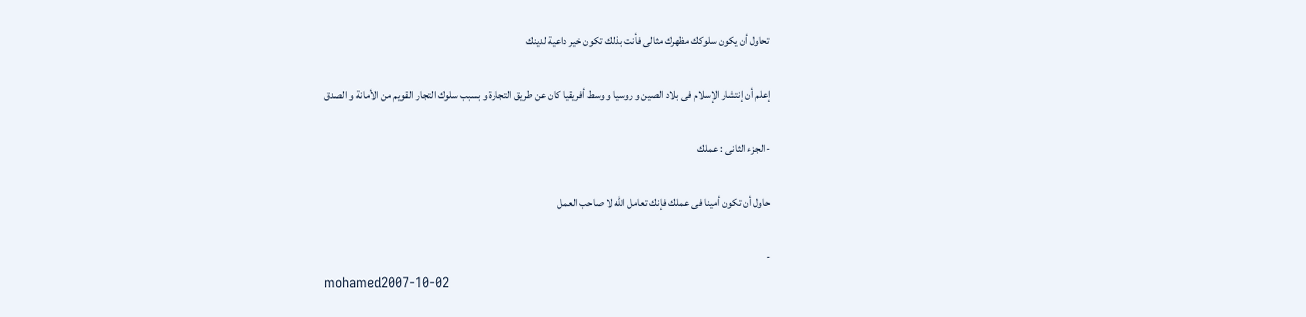تحاول أن يكون سلوكك مظهرك مثالى فأنت بذلك تكون خير داعية لدينك

إعلم أن إنتشار الإسلام فى بلاد الصين و روسيا و وسط أفريقيا كان عن طريق التجارة و بسبب سلوك التجار القويم من الأمانة و الصدق

-الجزء الثانى : عملك

حاول أن تكون أمينا فى عملك فإنك تعامل الله لا صاحب العمل

-
mohamed2007-10-02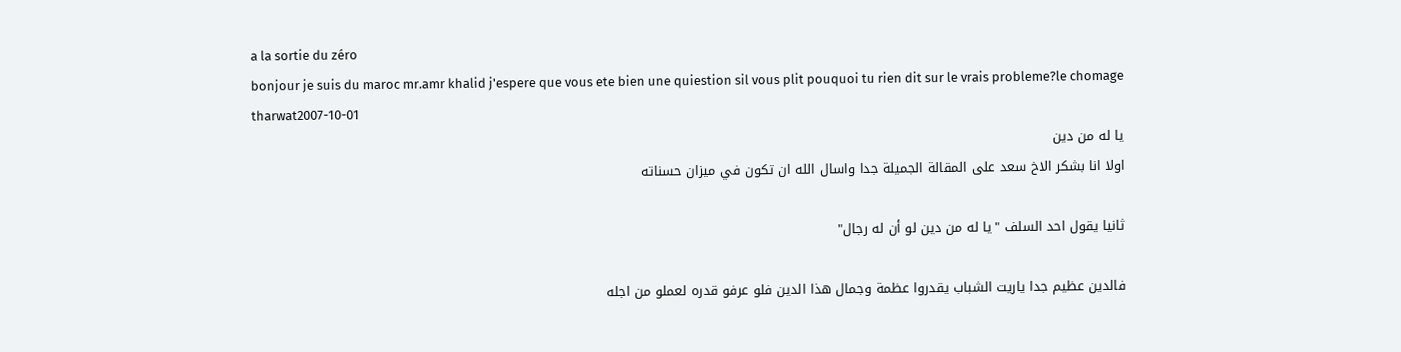a la sortie du zéro
bonjour je suis du maroc mr.amr khalid j'espere que vous ete bien une quiestion sil vous plit pouquoi tu rien dit sur le vrais probleme?le chomage
tharwat2007-10-01
يا له من دين
اولا انا بشكر الاخ سعد على المقالة الجميلة جدا واسال الله ان تكون في ميزان حسناته

ثانيا يقول احد السلف "يا له من دين لو أن له رجال"

فالدين عظيم جدا ياريت الشباب يقدروا عظمة وجمال هذا الدين فلو عرفو قدره لعملو من اجله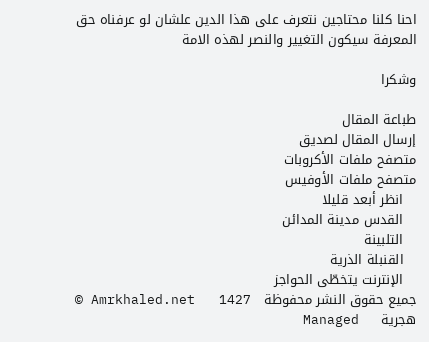احنا كلنا محتاجين نتعرف على هذا الدين علشان لو عرفناه حق المعرفة سيكون التغيير والنصر لهذه الامة

وشكرا

طباعة المقال
إرسال المقال لصديق
متصفح ملفات الأكروبات
متصفح ملفات الأوفيس
   انظر أبعد قليلا
   القدس مدينة المدائن
   التلبينة
   القنبلة الذرية
   الإنترنت يتخطّى الحواجز
جميع حقوق النشر محفوظة   Amrkhaled.net   1427 ©     هجرية     Managed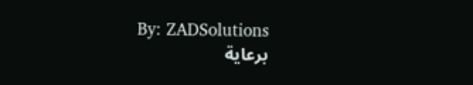By: ZADSolutions
برعاية